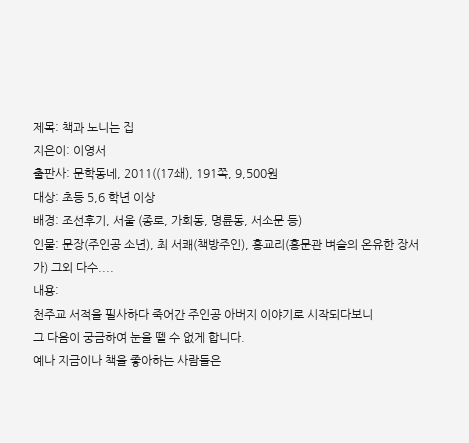제목: 책과 노니는 집
지은이: 이영서
출판사: 문학동네, 2011((17쇄), 191쪽, 9,500원
대상: 초등 5,6 학년 이상
배경: 조선후기, 서울 (종로, 가회동, 명륜동, 서소문 등)
인물: 문장(주인공 소년), 최 서쾌(책방주인), 홍교리(홍문관 벼슬의 온유한 장서가) 그외 다수....
내용:
천주교 서적을 필사하다 죽어간 주인공 아버지 이야기로 시작되다보니
그 다음이 궁금하여 눈을 뗄 수 없게 합니다.
예나 지금이나 책을 좋아하는 사람들은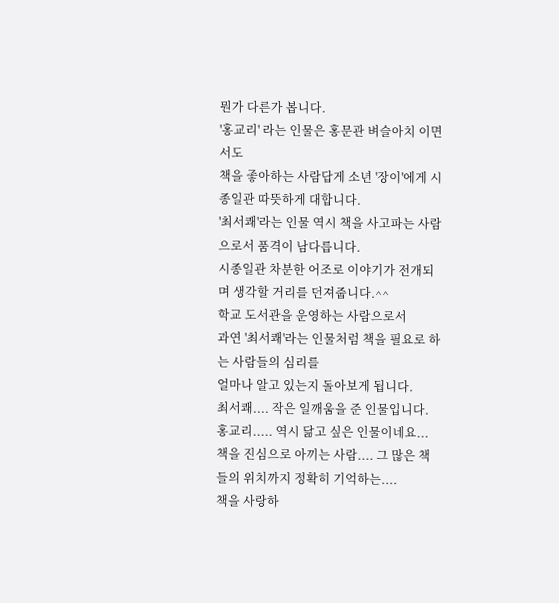뭔가 다른가 봅니다.
'홍교리' 라는 인물은 홍문관 벼슬아치 이면서도
책을 좋아하는 사람답게 소년 '장이'에게 시종일관 따뜻하게 대합니다.
'최서쾌'라는 인물 역시 책을 사고파는 사람으로서 품격이 남다릅니다.
시종일관 차분한 어조로 이야기가 전개되며 생각할 거리를 던져줍니다.^^
학교 도서관을 운영하는 사람으로서
과연 '최서쾌'라는 인물처럼 책을 필요로 하는 사람들의 심리를
얼마나 알고 있는지 돌아보게 됩니다.
최서쾌.... 작은 일깨움을 준 인물입니다.
홍교리..... 역시 닮고 싶은 인물이네요...
책을 진심으로 아끼는 사람.... 그 많은 책들의 위치까지 정확히 기억하는....
책을 사랑하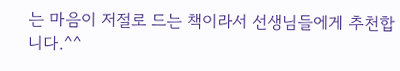는 마음이 저절로 드는 책이라서 선생님들에게 추천합니다.^^